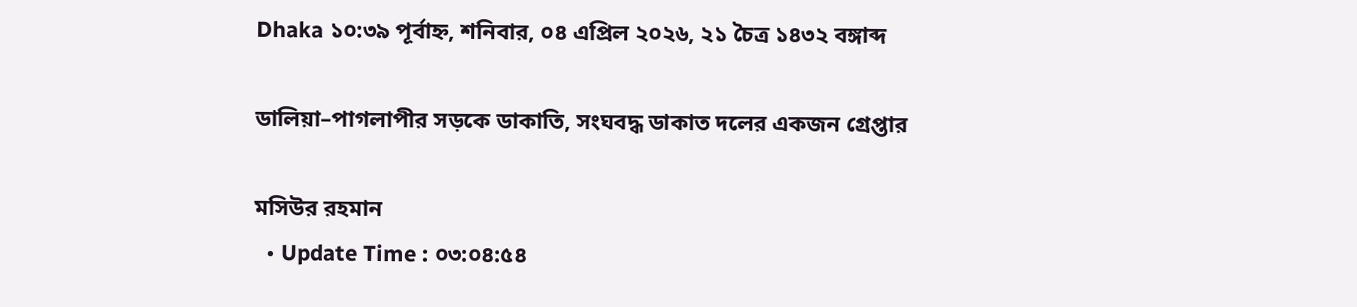Dhaka ১০:৩৯ পূর্বাহ্ন, শনিবার, ০৪ এপ্রিল ২০২৬, ২১ চৈত্র ১৪৩২ বঙ্গাব্দ

ডালিয়া–পাগলাপীর সড়কে ডাকাতি, সংঘবদ্ধ ডাকাত দলের একজন গ্রেপ্তার

মসিউর রহমান
  • Update Time : ০৩:০৪:৫৪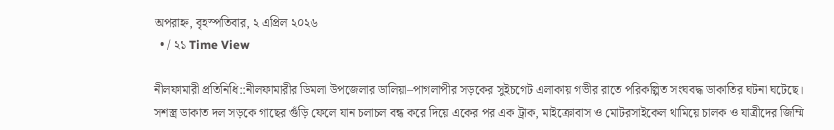অপরাহ্ন, বৃহস্পতিবার, ২ এপ্রিল ২০২৬
  • / ২১ Time View

নীলফামারী প্রতিনিধি::নীলফামারীর ডিমলা উপজেলার ডালিয়া–পাগলাপীর সড়কের সুইচগেট এলাকায় গভীর রাতে পরিকল্পিত সংঘবদ্ধ ডাকাতির ঘটনা ঘটেছে। সশস্ত্র ডাকাত দল সড়কে গাছের গুঁড়ি ফেলে যান চলাচল বন্ধ করে দিয়ে একের পর এক ট্রাক, মাইক্রোবাস ও মোটরসাইকেল থামিয়ে চালক ও যাত্রীদের জিম্মি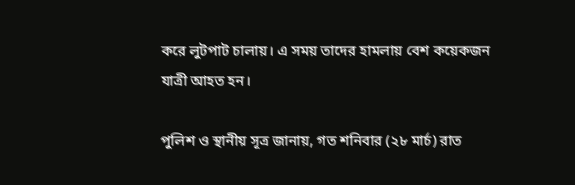করে লুটপাট চালায়। এ সময় তাদের হামলায় বেশ কয়েকজন যাত্রী আহত হন।

পুলিশ ও স্থানীয় সূত্র জানায়, গত শনিবার (২৮ মার্চ) রাত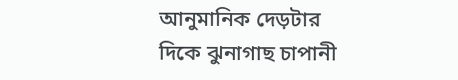আনুমানিক দেড়টার দিকে ঝুনাগাছ চাপানী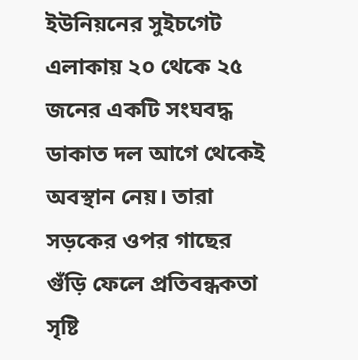ইউনিয়নের সুইচগেট এলাকায় ২০ থেকে ২৫ জনের একটি সংঘবদ্ধ ডাকাত দল আগে থেকেই অবস্থান নেয়। তারা সড়কের ওপর গাছের গুঁড়ি ফেলে প্রতিবন্ধকতা সৃষ্টি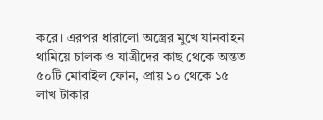করে। এরপর ধারালো অস্ত্রের মুখে যানবাহন থামিয়ে চালক ও যাত্রীদের কাছ থেকে অন্তত ৫০টি মোবাইল ফোন, প্রায় ১০ থেকে ১৫ লাখ টাকার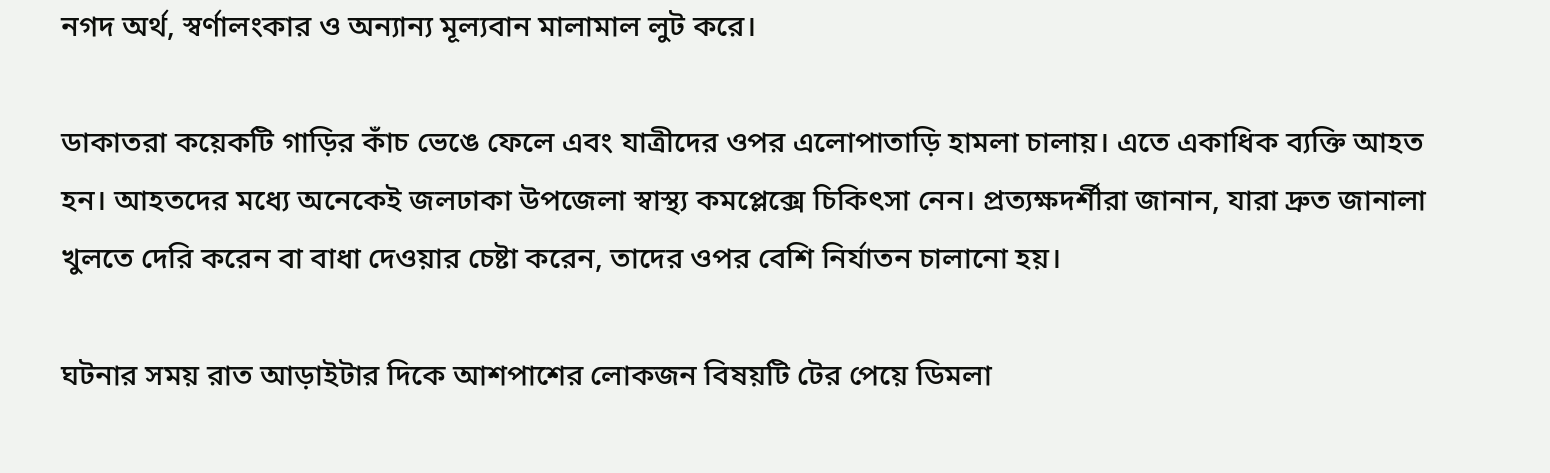নগদ অর্থ, স্বর্ণালংকার ও অন্যান্য মূল্যবান মালামাল লুট করে।

ডাকাতরা কয়েকটি গাড়ির কাঁচ ভেঙে ফেলে এবং যাত্রীদের ওপর এলোপাতাড়ি হামলা চালায়। এতে একাধিক ব্যক্তি আহত হন। আহতদের মধ্যে অনেকেই জলঢাকা উপজেলা স্বাস্থ্য কমপ্লেক্সে চিকিৎসা নেন। প্রত্যক্ষদর্শীরা জানান, যারা দ্রুত জানালা খুলতে দেরি করেন বা বাধা দেওয়ার চেষ্টা করেন, তাদের ওপর বেশি নির্যাতন চালানো হয়।

ঘটনার সময় রাত আড়াইটার দিকে আশপাশের লোকজন বিষয়টি টের পেয়ে ডিমলা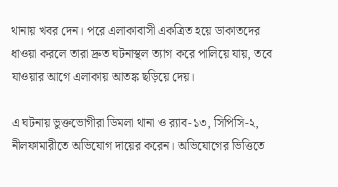থানায় খবর দেন। পরে এলাকাবাসী একত্রিত হয়ে ডাকাতদের ধাওয়া করলে তারা দ্রুত ঘটনাস্থল ত্যাগ করে পালিয়ে যায়, তবে যাওয়ার আগে এলাকায় আতঙ্ক ছড়িয়ে দেয়।

এ ঘটনায় ভুক্তভোগীরা ডিমলা থানা ও র‍্যাব-১৩, সিপিসি-২, নীলফামারীতে অভিযোগ দায়ের করেন। অভিযোগের ভিত্তিতে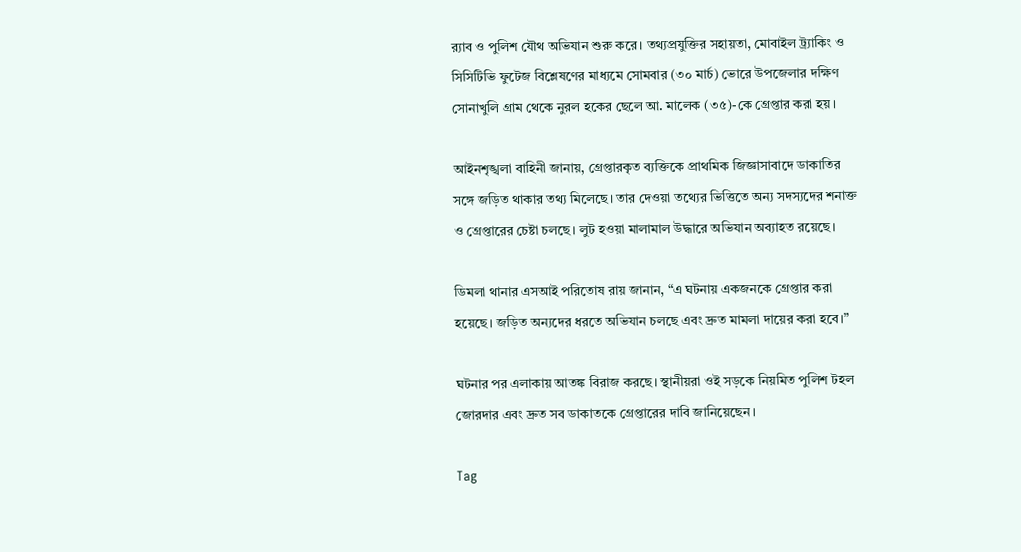র‍্যাব ও পুলিশ যৌথ অভিযান শুরু করে। তথ্যপ্রযুক্তির সহায়তা, মোবাইল ট্র্যাকিং ও সিসিটিভি ফুটেজ বিশ্লেষণের মাধ্যমে সোমবার (৩০ মার্চ) ভোরে উপজেলার দক্ষিণ সোনাখুলি গ্রাম থেকে নুরল হকের ছেলে আ. মালেক (৩৫)-কে গ্রেপ্তার করা হয়।

আইনশৃঙ্খলা বাহিনী জানায়, গ্রেপ্তারকৃত ব্যক্তিকে প্রাথমিক জিজ্ঞাসাবাদে ডাকাতির সঙ্গে জড়িত থাকার তথ্য মিলেছে। তার দেওয়া তথ্যের ভিত্তিতে অন্য সদস্যদের শনাক্ত ও গ্রেপ্তারের চেষ্টা চলছে। লুট হওয়া মালামাল উদ্ধারে অভিযান অব্যাহত রয়েছে।

ডিমলা থানার এসআই পরিতোষ রায় জানান, “এ ঘটনায় একজনকে গ্রেপ্তার করা হয়েছে। জড়িত অন্যদের ধরতে অভিযান চলছে এবং দ্রুত মামলা দায়ের করা হবে।”

ঘটনার পর এলাকায় আতঙ্ক বিরাজ করছে। স্থানীয়রা ওই সড়কে নিয়মিত পুলিশ টহল জোরদার এবং দ্রুত সব ডাকাতকে গ্রেপ্তারের দাবি জানিয়েছেন।

Tag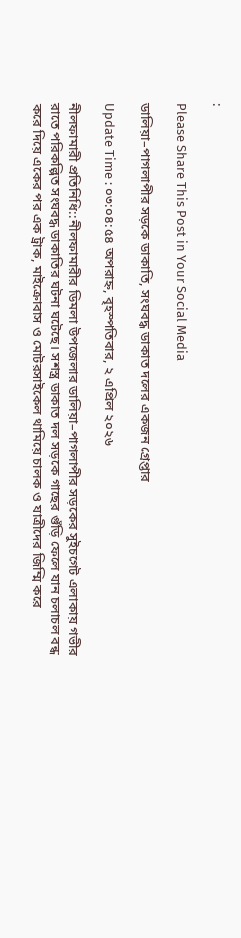:

Please Share This Post in Your Social Media

ডালিয়া–পাগলাপীর সড়কে ডাকাতি, সংঘবদ্ধ ডাকাত দলের একজন গ্রেপ্তার

Update Time : ০৩:০৪:৫৪ অপরাহ্ন, বৃহস্পতিবার, ২ এপ্রিল ২০২৬

নীলফামারী প্রতিনিধি::নীলফামারীর ডিমলা উপজেলার ডালিয়া–পাগলাপীর সড়কের সুইচগেট এলাকায় গভীর রাতে পরিকল্পিত সংঘবদ্ধ ডাকাতির ঘটনা ঘটেছে। সশস্ত্র ডাকাত দল সড়কে গাছের গুঁড়ি ফেলে যান চলাচল বন্ধ করে দিয়ে একের পর এক ট্রাক, মাইক্রোবাস ও মোটরসাইকেল থামিয়ে চালক ও যাত্রীদের জিম্মি করে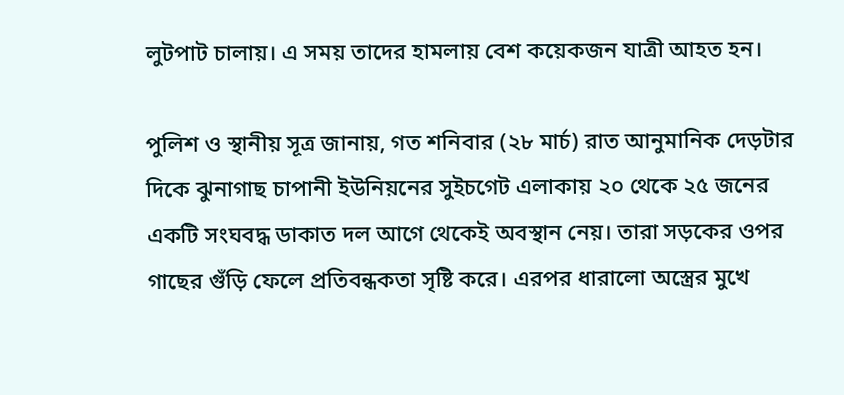লুটপাট চালায়। এ সময় তাদের হামলায় বেশ কয়েকজন যাত্রী আহত হন।

পুলিশ ও স্থানীয় সূত্র জানায়, গত শনিবার (২৮ মার্চ) রাত আনুমানিক দেড়টার দিকে ঝুনাগাছ চাপানী ইউনিয়নের সুইচগেট এলাকায় ২০ থেকে ২৫ জনের একটি সংঘবদ্ধ ডাকাত দল আগে থেকেই অবস্থান নেয়। তারা সড়কের ওপর গাছের গুঁড়ি ফেলে প্রতিবন্ধকতা সৃষ্টি করে। এরপর ধারালো অস্ত্রের মুখে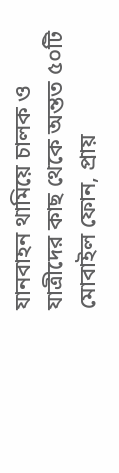যানবাহন থামিয়ে চালক ও যাত্রীদের কাছ থেকে অন্তত ৫০টি মোবাইল ফোন, প্রায়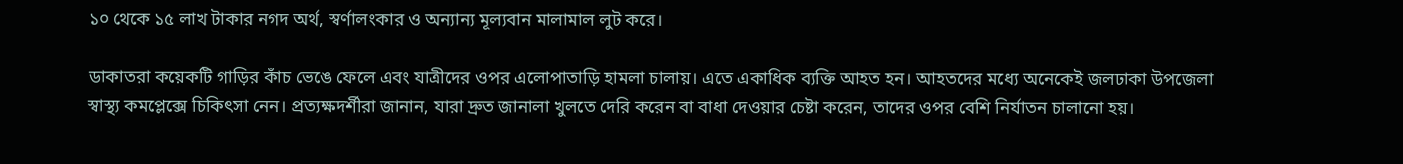১০ থেকে ১৫ লাখ টাকার নগদ অর্থ, স্বর্ণালংকার ও অন্যান্য মূল্যবান মালামাল লুট করে।

ডাকাতরা কয়েকটি গাড়ির কাঁচ ভেঙে ফেলে এবং যাত্রীদের ওপর এলোপাতাড়ি হামলা চালায়। এতে একাধিক ব্যক্তি আহত হন। আহতদের মধ্যে অনেকেই জলঢাকা উপজেলা স্বাস্থ্য কমপ্লেক্সে চিকিৎসা নেন। প্রত্যক্ষদর্শীরা জানান, যারা দ্রুত জানালা খুলতে দেরি করেন বা বাধা দেওয়ার চেষ্টা করেন, তাদের ওপর বেশি নির্যাতন চালানো হয়।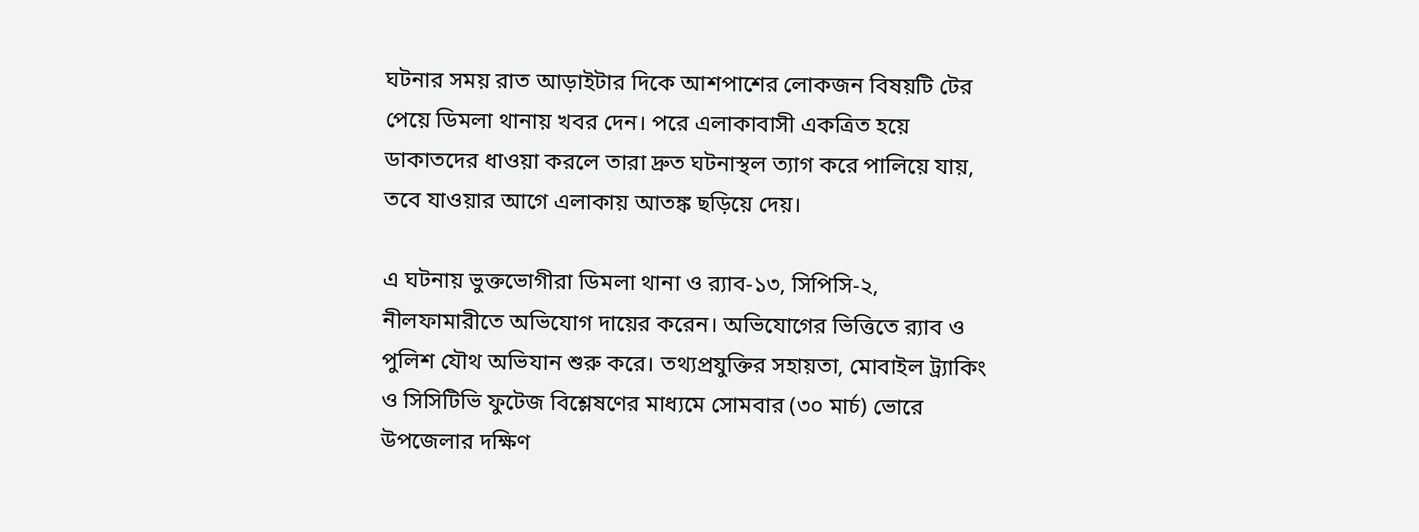ঘটনার সময় রাত আড়াইটার দিকে আশপাশের লোকজন বিষয়টি টের পেয়ে ডিমলা থানায় খবর দেন। পরে এলাকাবাসী একত্রিত হয়ে ডাকাতদের ধাওয়া করলে তারা দ্রুত ঘটনাস্থল ত্যাগ করে পালিয়ে যায়, তবে যাওয়ার আগে এলাকায় আতঙ্ক ছড়িয়ে দেয়।

এ ঘটনায় ভুক্তভোগীরা ডিমলা থানা ও র‍্যাব-১৩, সিপিসি-২, নীলফামারীতে অভিযোগ দায়ের করেন। অভিযোগের ভিত্তিতে র‍্যাব ও পুলিশ যৌথ অভিযান শুরু করে। তথ্যপ্রযুক্তির সহায়তা, মোবাইল ট্র্যাকিং ও সিসিটিভি ফুটেজ বিশ্লেষণের মাধ্যমে সোমবার (৩০ মার্চ) ভোরে উপজেলার দক্ষিণ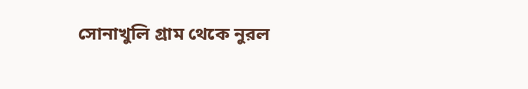সোনাখুলি গ্রাম থেকে নুরল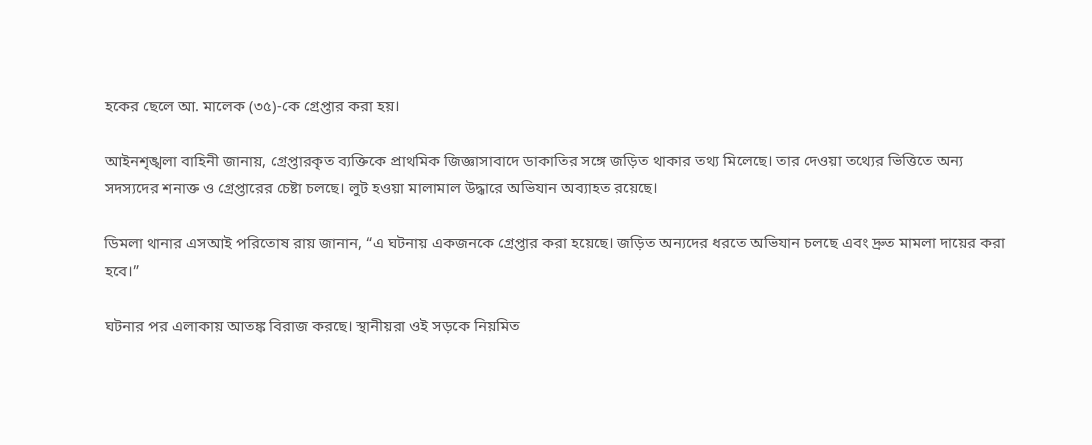হকের ছেলে আ. মালেক (৩৫)-কে গ্রেপ্তার করা হয়।

আইনশৃঙ্খলা বাহিনী জানায়, গ্রেপ্তারকৃত ব্যক্তিকে প্রাথমিক জিজ্ঞাসাবাদে ডাকাতির সঙ্গে জড়িত থাকার তথ্য মিলেছে। তার দেওয়া তথ্যের ভিত্তিতে অন্য সদস্যদের শনাক্ত ও গ্রেপ্তারের চেষ্টা চলছে। লুট হওয়া মালামাল উদ্ধারে অভিযান অব্যাহত রয়েছে।

ডিমলা থানার এসআই পরিতোষ রায় জানান, “এ ঘটনায় একজনকে গ্রেপ্তার করা হয়েছে। জড়িত অন্যদের ধরতে অভিযান চলছে এবং দ্রুত মামলা দায়ের করা হবে।”

ঘটনার পর এলাকায় আতঙ্ক বিরাজ করছে। স্থানীয়রা ওই সড়কে নিয়মিত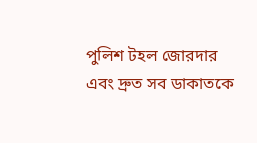পুলিশ টহল জোরদার এবং দ্রুত সব ডাকাতকে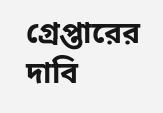গ্রেপ্তারের দাবি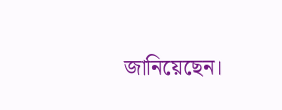জানিয়েছেন।